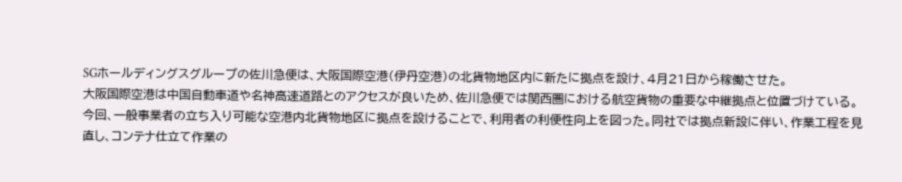SGホールディングスグループの佐川急便は、大阪国際空港(伊丹空港)の北貨物地区内に新たに拠点を設け、4月21日から稼働させた。
大阪国際空港は中国自動車道や名神高速道路とのアクセスが良いため、佐川急便では関西圏における航空貨物の重要な中継拠点と位置づけている。
今回、一般事業者の立ち入り可能な空港内北貨物地区に拠点を設けることで、利用者の利便性向上を図った。同社では拠点新設に伴い、作業工程を見直し、コンテナ仕立て作業の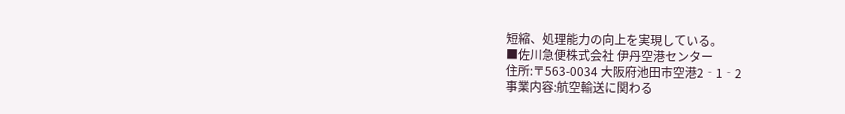短縮、処理能力の向上を実現している。
■佐川急便株式会社 伊丹空港センター
住所:〒563-0034 大阪府池田市空港2‐1‐2
事業内容:航空輸送に関わる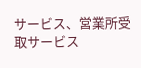サービス、営業所受取サービス